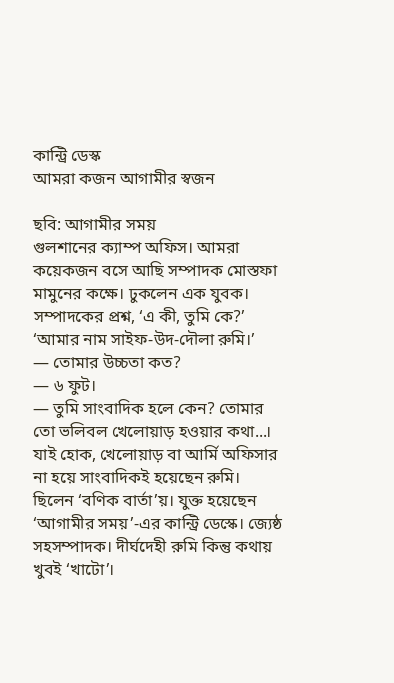কান্ট্রি ডেস্ক
আমরা কজন আগামীর স্বজন

ছবি: আগামীর সময়
গুলশানের ক্যাম্প অফিস। আমরা কয়েকজন বসে আছি সম্পাদক মোস্তফা মামুনের কক্ষে। ঢুকলেন এক যুবক। সম্পাদকের প্রশ্ন, ‘এ কী, তুমি কে?’
‘আমার নাম সাইফ-উদ-দৌলা রুমি।’
— তোমার উচ্চতা কত?
— ৬ ফুট।
— তুমি সাংবাদিক হলে কেন? তোমার তো ভলিবল খেলোয়াড় হওয়ার কথা...।
যাই হোক, খেলোয়াড় বা আর্মি অফিসার না হয়ে সাংবাদিকই হয়েছেন রুমি। ছিলেন ‘বণিক বার্তা’য়। যুক্ত হয়েছেন ‘আগামীর সময়’-এর কান্ট্রি ডেস্কে। জ্যেষ্ঠ সহসম্পাদক। দীর্ঘদেহী রুমি কিন্তু কথায় খুবই ‘খাটো’।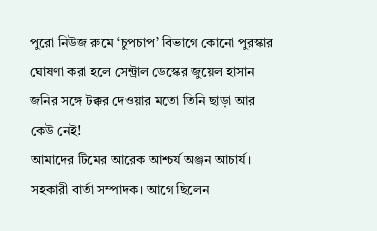পুরো নিউজ রুমে ‘চুপচাপ’ বিভাগে কোনো পুরস্কার ঘোষণা করা হলে সেন্ট্রাল ডেস্কের জুয়েল হাসান জনির সঙ্গে টক্কর দেওয়ার মতো তিনি ছাড়া আর কেউ নেই!
আমাদের টিমের আরেক আশ্চর্য অঞ্জন আচার্য। সহকারী বার্তা সম্পাদক। আগে ছিলেন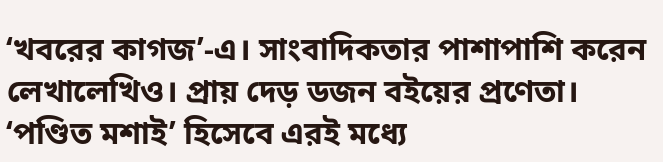‘খবরের কাগজ’-এ। সাংবাদিকতার পাশাপাশি করেন লেখালেখিও। প্রায় দেড় ডজন বইয়ের প্রণেতা। ‘পণ্ডিত মশাই’ হিসেবে এরই মধ্যে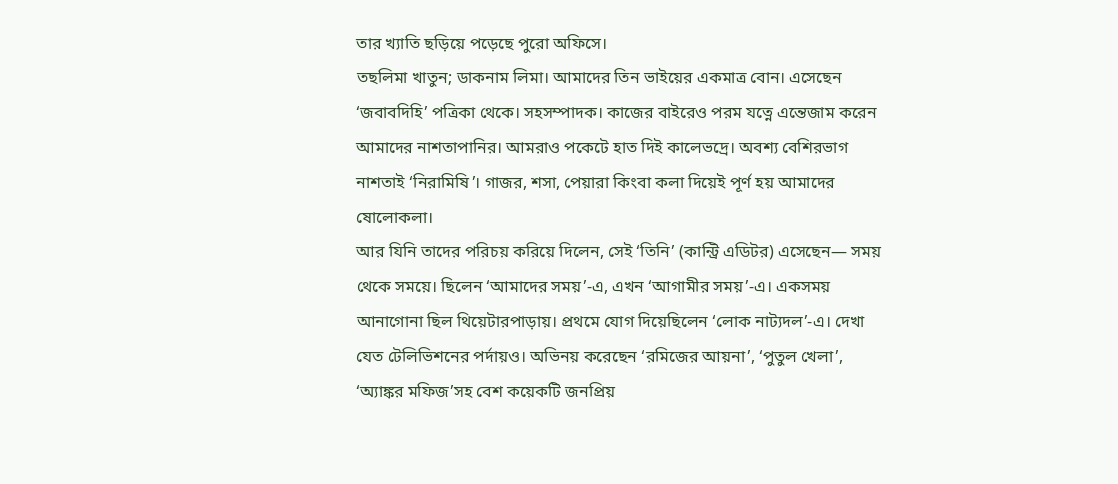তার খ্যাতি ছড়িয়ে পড়েছে পুরো অফিসে।
তছলিমা খাতুন; ডাকনাম লিমা। আমাদের তিন ভাইয়ের একমাত্র বোন। এসেছেন ‘জবাবদিহি’ পত্রিকা থেকে। সহসম্পাদক। কাজের বাইরেও পরম যত্নে এন্তেজাম করেন আমাদের নাশতাপানির। আমরাও পকেটে হাত দিই কালেভদ্রে। অবশ্য বেশিরভাগ নাশতাই ‘নিরামিষি’। গাজর, শসা, পেয়ারা কিংবা কলা দিয়েই পূর্ণ হয় আমাদের ষোলোকলা।
আর যিনি তাদের পরিচয় করিয়ে দিলেন, সেই ‘তিনি’ (কান্ট্রি এডিটর) এসেছেন— সময় থেকে সময়ে। ছিলেন ‘আমাদের সময়’-এ, এখন ‘আগামীর সময়’-এ। একসময় আনাগোনা ছিল থিয়েটারপাড়ায়। প্রথমে যোগ দিয়েছিলেন ‘লোক নাট্যদল’-এ। দেখা যেত টেলিভিশনের পর্দায়ও। অভিনয় করেছেন ‘রমিজের আয়না’, ‘পুতুল খেলা’, ‘অ্যাঙ্কর মফিজ’সহ বেশ কয়েকটি জনপ্রিয়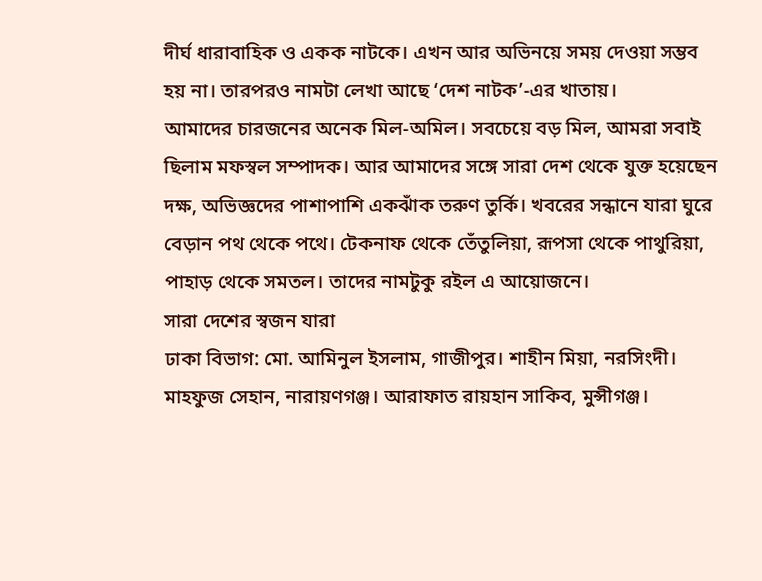দীর্ঘ ধারাবাহিক ও একক নাটকে। এখন আর অভিনয়ে সময় দেওয়া সম্ভব হয় না। তারপরও নামটা লেখা আছে ‘দেশ নাটক’-এর খাতায়।
আমাদের চারজনের অনেক মিল-অমিল। সবচেয়ে বড় মিল, আমরা সবাই ছিলাম মফস্বল সম্পাদক। আর আমাদের সঙ্গে সারা দেশ থেকে যুক্ত হয়েছেন দক্ষ, অভিজ্ঞদের পাশাপাশি একঝাঁক তরুণ তুর্কি। খবরের সন্ধানে যারা ঘুরে বেড়ান পথ থেকে পথে। টেকনাফ থেকে তেঁতুলিয়া, রূপসা থেকে পাথুরিয়া, পাহাড় থেকে সমতল। তাদের নামটুকু রইল এ আয়োজনে।
সারা দেশের স্বজন যারা
ঢাকা বিভাগ: মো. আমিনুল ইসলাম, গাজীপুর। শাহীন মিয়া, নরসিংদী। মাহফুজ সেহান, নারায়ণগঞ্জ। আরাফাত রায়হান সাকিব, মুন্সীগঞ্জ।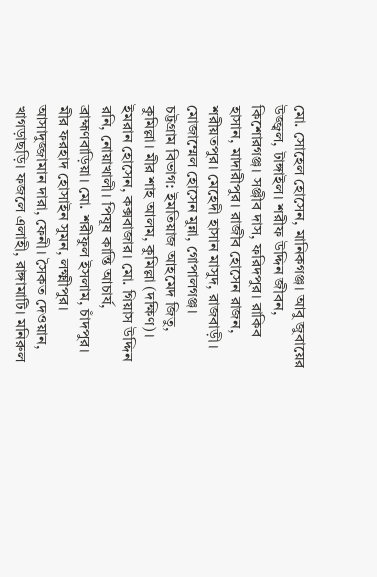মো. সোহেল হোসেন, মানিকগঞ্জ। আবু জুবায়ের উজ্জ্বল, টাঙ্গাইল। শরীফ উদ্দিন জীবন, কিশোরগঞ্জ। সঞ্জীব দাস, ফরিদপুর। রাকিব হাসান, মাদারীপুর। রাজীব হোসেন রাজন, শরীয়তপুর। মেহেদী হাসান মাসুদ, রাজবাড়ী। মোজাম্মেল হোসেন মুন্না, গোপালগঞ্জ।
চট্টগ্রাম বিভাগ: ইমতিয়াজ আহমেদ জিতু, কুমিল্লা। মীর শাহ আলম, কুমিল্লা (দক্ষিণ)। ইমরান হোসেন, কক্সবাজার। মো. গিয়াস উদ্দিন রনি, নোয়াখালী। পিযূষ কান্তি আচার্য, ব্রাহ্মণবাড়িয়া। মো. শরীফুল ইসলাম, চাঁদপুর। মীর ফরহাদ হোসাইন সুমন, লক্ষ্মীপুর। আসাদুজ্জামান দারা, ফেনী। সৈকত দেওয়ান, খাগড়াছড়ি। ফজলে এলাহী, রাঙ্গামাটি। মনিরুল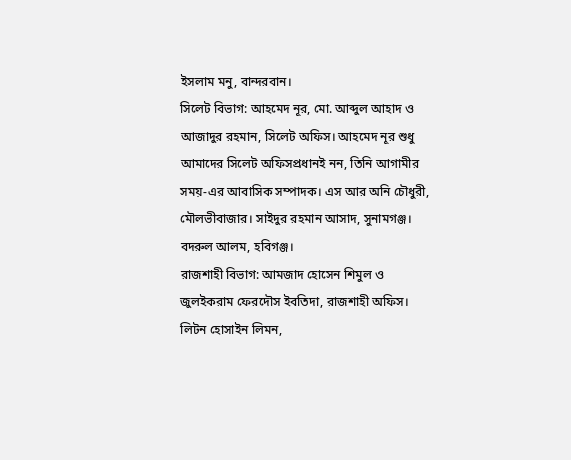ইসলাম মনু, বান্দরবান।
সিলেট বিভাগ: আহমেদ নূর, মো. আব্দুল আহাদ ও আজাদুর রহমান, সিলেট অফিস। আহমেদ নূর শুধু আমাদের সিলেট অফিসপ্রধানই নন, তিনি আগামীর সময়-এর আবাসিক সম্পাদক। এস আর অনি চৌধুরী, মৌলভীবাজার। সাইদুর রহমান আসাদ, সুনামগঞ্জ। বদরুল আলম, হবিগঞ্জ।
রাজশাহী বিভাগ: আমজাদ হোসেন শিমুল ও জুলইকরাম ফেরদৌস ইবতিদা, রাজশাহী অফিস। লিটন হোসাইন লিমন,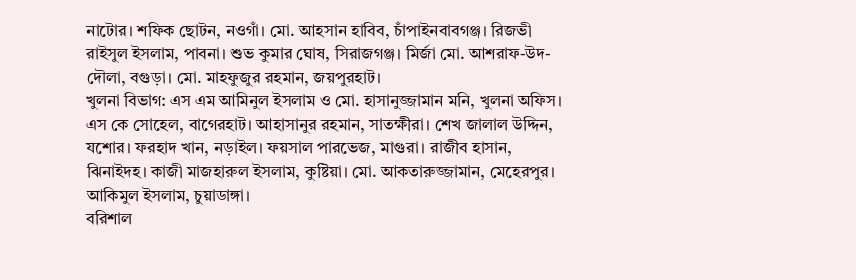নাটোর। শফিক ছোটন, নওগাঁ। মো. আহসান হাবিব, চাঁপাইনবাবগঞ্জ। রিজভী রাইসুল ইসলাম, পাবনা। শুভ কুমার ঘোষ, সিরাজগঞ্জ। মির্জা মো. আশরাফ-উদ-দৌলা, বগুড়া। মো. মাহফুজুর রহমান, জয়পুরহাট।
খুলনা বিভাগ: এস এম আমিনুল ইসলাম ও মো. হাসানুজ্জামান মনি, খুলনা অফিস। এস কে সোহেল, বাগেরহাট। আহাসানুর রহমান, সাতক্ষীরা। শেখ জালাল উদ্দিন, যশোর। ফরহাদ খান, নড়াইল। ফয়সাল পারভেজ, মাগুরা। রাজীব হাসান, ঝিনাইদহ। কাজী মাজহারুল ইসলাম, কুষ্টিয়া। মো. আকতারুজ্জামান, মেহেরপুর। আকিমুল ইসলাম, চুয়াডাঙ্গা।
বরিশাল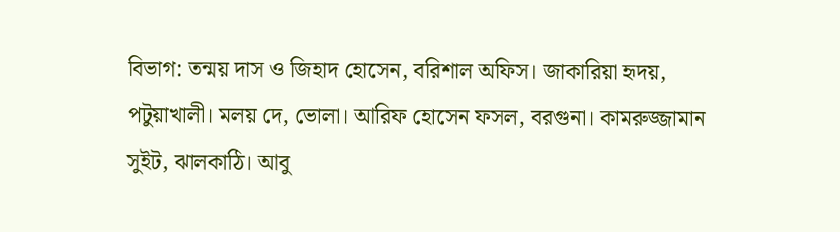বিভাগ: তন্ময় দাস ও জিহাদ হোসেন, বরিশাল অফিস। জাকারিয়া হৃদয়, পটুয়াখালী। মলয় দে, ভোলা। আরিফ হোসেন ফসল, বরগুনা। কামরুজ্জামান সুইট, ঝালকাঠি। আবু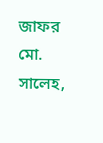জাফর মো. সালেহ,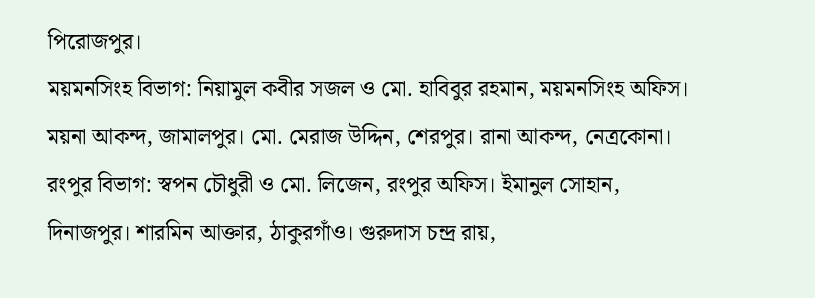পিরোজপুর।
ময়মনসিংহ বিভাগ: নিয়ামুল কবীর সজল ও মো. হাবিবুর রহমান, ময়মনসিংহ অফিস। ময়না আকন্দ, জামালপুর। মো. মেরাজ উদ্দিন, শেরপুর। রানা আকন্দ, নেত্রকোনা।
রংপুর বিভাগ: স্বপন চৌধুরী ও মো. লিজেন, রংপুর অফিস। ইমানুল সোহান, দিনাজপুর। শারমিন আক্তার, ঠাকুরগাঁও। গুরুদাস চন্দ্র রায়,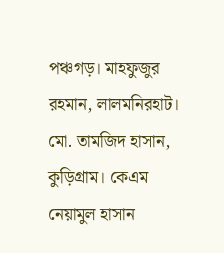পঞ্চগড়। মাহফুজুর রহমান, লালমনিরহাট। মো. তামজিদ হাসান, কুড়িগ্রাম। কেএম নেয়ামুল হাসান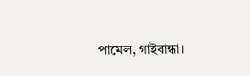পামেল, গাইবান্ধা।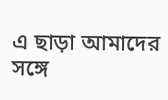এ ছাড়া আমাদের সঙ্গে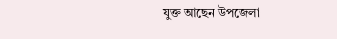যুক্ত আছেন উপজেলা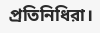প্রতিনিধিরা।